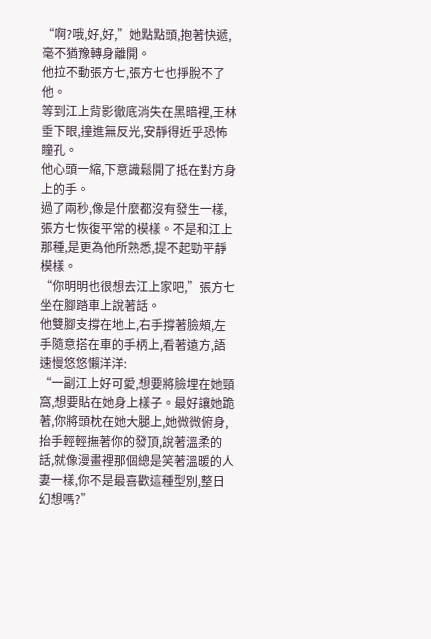“啊?哦,好,好,”她點點頭,抱著快遞,毫不猶豫轉身離開。
他拉不動張方七,張方七也掙脫不了他。
等到江上背影徹底消失在黑暗裡,王林垂下眼,撞進無反光,安靜得近乎恐怖瞳孔。
他心頭一縮,下意識鬆開了抵在對方身上的手。
過了兩秒,像是什麼都沒有發生一樣,張方七恢復平常的模樣。不是和江上那種,是更為他所熟悉,提不起勁平靜模樣。
“你明明也很想去江上家吧,”張方七坐在腳踏車上說著話。
他雙腳支撐在地上,右手撐著臉頰,左手隨意搭在車的手柄上,看著遠方,語速慢悠悠懶洋洋:
“一副江上好可愛,想要將臉埋在她頸窩,想要貼在她身上樣子。最好讓她跪著,你將頭枕在她大腿上,她微微俯身,抬手輕輕撫著你的發頂,說著溫柔的話,就像漫畫裡那個總是笑著溫暖的人妻一樣,你不是最喜歡這種型別,整日幻想嗎?”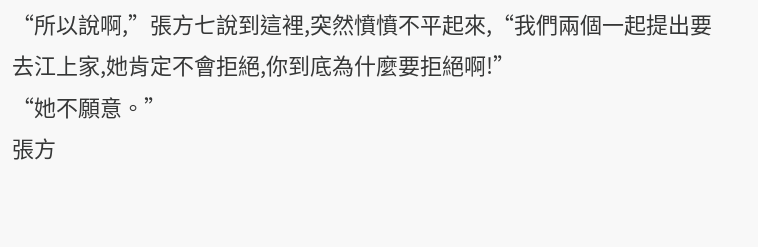“所以說啊,”張方七說到這裡,突然憤憤不平起來,“我們兩個一起提出要去江上家,她肯定不會拒絕,你到底為什麼要拒絕啊!”
“她不願意。”
張方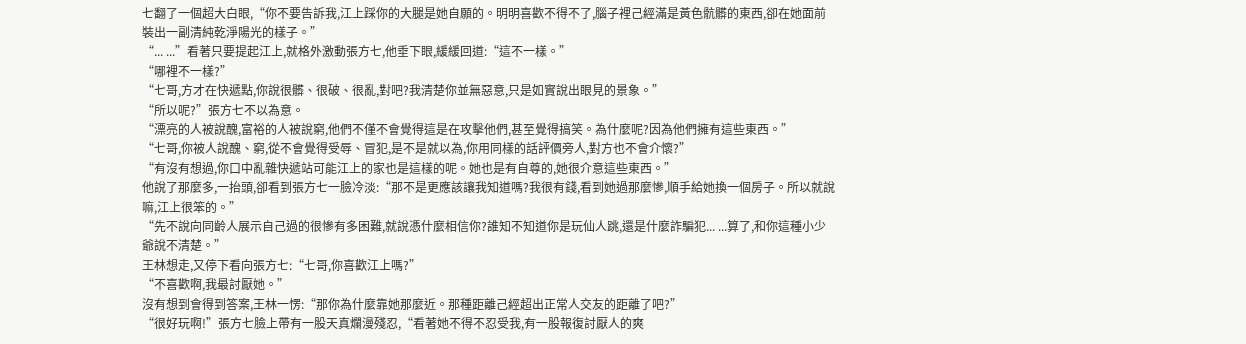七翻了一個超大白眼,“你不要告訴我,江上踩你的大腿是她自願的。明明喜歡不得不了,腦子裡己經滿是黃色骯髒的東西,卻在她面前裝出一副清純乾淨陽光的樣子。”
“... ...”看著只要提起江上,就格外激動張方七,他垂下眼,緩緩回道:“這不一樣。”
“哪裡不一樣?”
“七哥,方才在快遞點,你說很髒、很破、很亂,對吧?我清楚你並無惡意,只是如實說出眼見的景象。”
“所以呢?”張方七不以為意。
“漂亮的人被說醜,富裕的人被說窮,他們不僅不會覺得這是在攻擊他們,甚至覺得搞笑。為什麼呢?因為他們擁有這些東西。”
“七哥,你被人說醜、窮,從不會覺得受辱、冒犯,是不是就以為,你用同樣的話評價旁人,對方也不會介懷?”
“有沒有想過,你口中亂雜快遞站可能江上的家也是這樣的呢。她也是有自尊的,她很介意這些東西。”
他說了那麼多,一抬頭,卻看到張方七一臉冷淡:“那不是更應該讓我知道嗎?我很有錢,看到她過那麼慘,順手給她換一個房子。所以就說嘛,江上很笨的。”
“先不說向同齡人展示自己過的很慘有多困難,就說憑什麼相信你?誰知不知道你是玩仙人跳,還是什麼詐騙犯... ...算了,和你這種小少爺說不清楚。”
王林想走,又停下看向張方七:“七哥,你喜歡江上嗎?”
“不喜歡啊,我最討厭她。”
沒有想到會得到答案,王林一愣:“那你為什麼靠她那麼近。那種距離己經超出正常人交友的距離了吧?”
“很好玩啊!”張方七臉上帶有一股天真爛漫殘忍,“看著她不得不忍受我,有一股報復討厭人的爽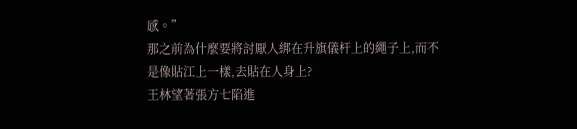感。”
那之前為什麼要將討厭人綁在升旗儀杆上的繩子上,而不是像貼江上一樣,去貼在人身上?
王林望著張方七陷進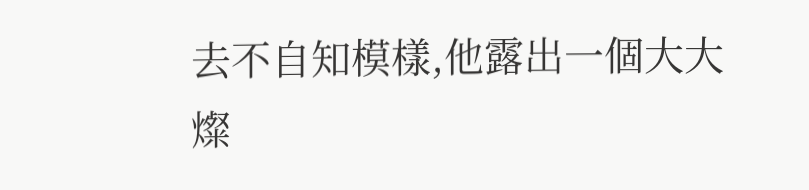去不自知模樣,他露出一個大大燦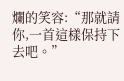爛的笑容:“那就請你,一首這樣保持下去吧。”